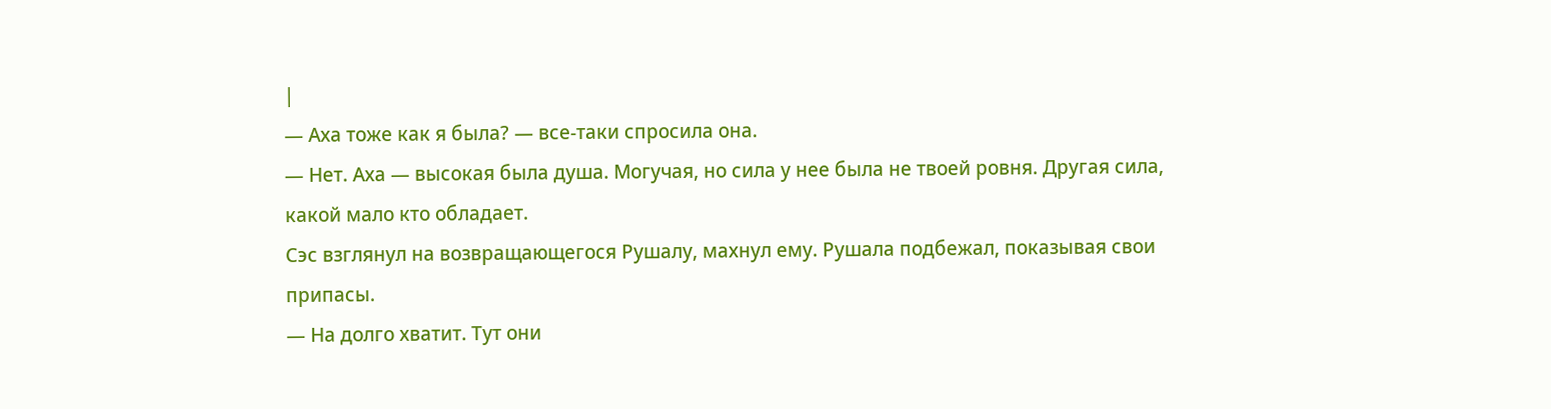|
— Аха тоже как я была? — все-таки спросила она.
— Нет. Аха — высокая была душа. Могучая, но сила у нее была не твоей ровня. Другая сила, какой мало кто обладает.
Сэс взглянул на возвращающегося Рушалу, махнул ему. Рушала подбежал, показывая свои припасы.
— На долго хватит. Тут они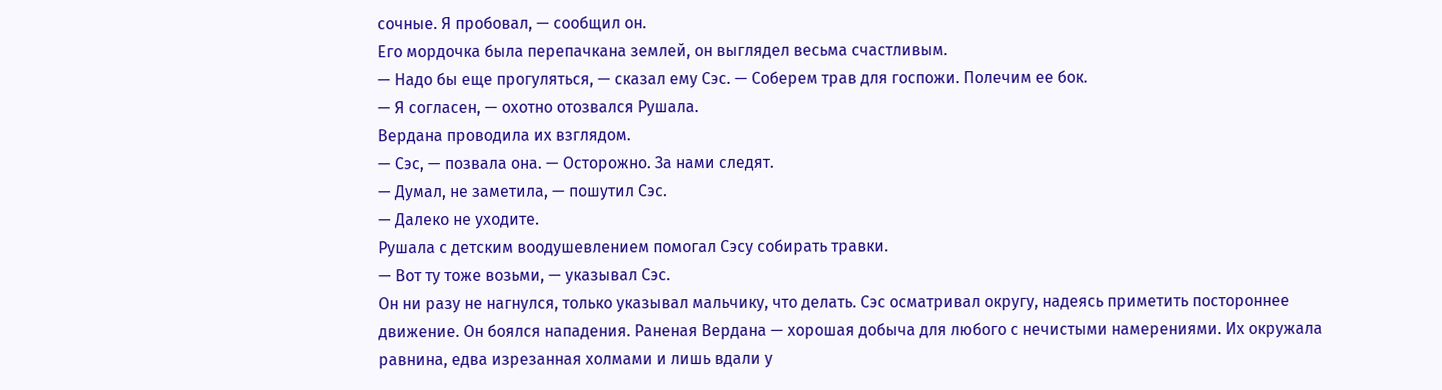сочные. Я пробовал, — сообщил он.
Его мордочка была перепачкана землей, он выглядел весьма счастливым.
— Надо бы еще прогуляться, — сказал ему Сэс. — Соберем трав для госпожи. Полечим ее бок.
— Я согласен, — охотно отозвался Рушала.
Вердана проводила их взглядом.
— Сэс, — позвала она. — Осторожно. За нами следят.
— Думал, не заметила, — пошутил Сэс.
— Далеко не уходите.
Рушала с детским воодушевлением помогал Сэсу собирать травки.
— Вот ту тоже возьми, — указывал Сэс.
Он ни разу не нагнулся, только указывал мальчику, что делать. Сэс осматривал округу, надеясь приметить постороннее движение. Он боялся нападения. Раненая Вердана — хорошая добыча для любого с нечистыми намерениями. Их окружала равнина, едва изрезанная холмами и лишь вдали у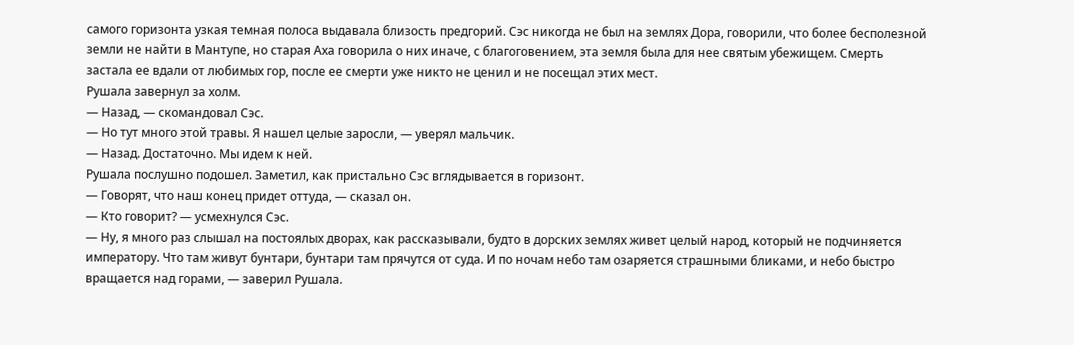самого горизонта узкая темная полоса выдавала близость предгорий. Сэс никогда не был на землях Дора, говорили, что более бесполезной земли не найти в Мантупе, но старая Аха говорила о них иначе, с благоговением, эта земля была для нее святым убежищем. Смерть застала ее вдали от любимых гор, после ее смерти уже никто не ценил и не посещал этих мест.
Рушала завернул за холм.
— Назад, — скомандовал Сэс.
— Но тут много этой травы. Я нашел целые заросли, — уверял мальчик.
— Назад. Достаточно. Мы идем к ней.
Рушала послушно подошел. Заметил, как пристально Сэс вглядывается в горизонт.
— Говорят, что наш конец придет оттуда, — сказал он.
— Кто говорит? — усмехнулся Сэс.
— Ну, я много раз слышал на постоялых дворах, как рассказывали, будто в дорских землях живет целый народ, который не подчиняется императору. Что там живут бунтари, бунтари там прячутся от суда. И по ночам небо там озаряется страшными бликами, и небо быстро вращается над горами, — заверил Рушала.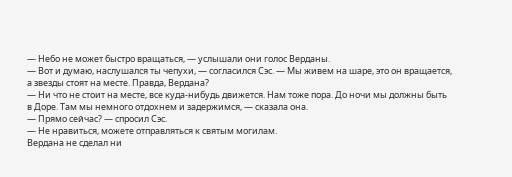— Небо не может быстро вращаться, — услышали они голос Верданы.
— Вот и думаю, наслушался ты чепухи, — согласился Сэс. — Мы живем на шаре, это он вращается, а звезды стоят на месте. Правда, Вердана?
— Ни что не стоит на месте, все куда-нибудь движется. Нам тоже пора. До ночи мы должны быть в Доре. Там мы немного отдохнем и задержимся, — сказала она.
— Прямо сейчас? — спросил Сэс.
— Не нравиться, можете отправляться к святым могилам.
Вердана не сделал ни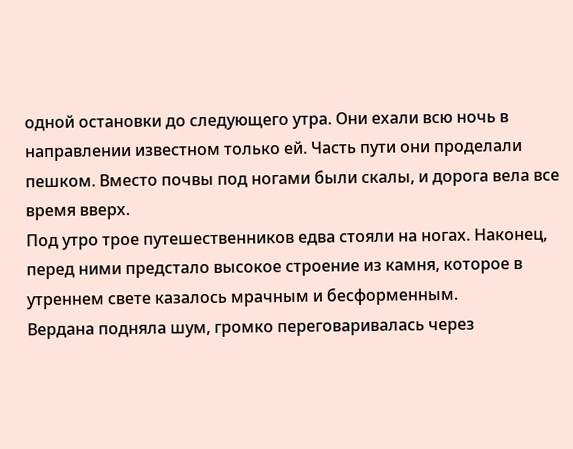одной остановки до следующего утра. Они ехали всю ночь в направлении известном только ей. Часть пути они проделали пешком. Вместо почвы под ногами были скалы, и дорога вела все время вверх.
Под утро трое путешественников едва стояли на ногах. Наконец, перед ними предстало высокое строение из камня, которое в утреннем свете казалось мрачным и бесформенным.
Вердана подняла шум, громко переговаривалась через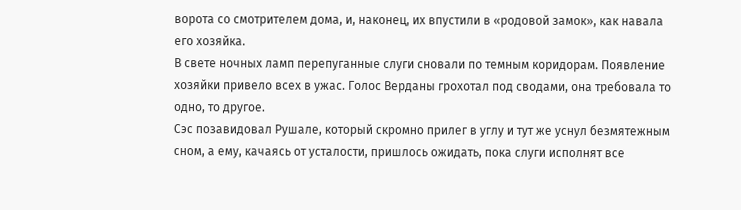ворота со смотрителем дома, и, наконец, их впустили в «родовой замок», как навала его хозяйка.
В свете ночных ламп перепуганные слуги сновали по темным коридорам. Появление хозяйки привело всех в ужас. Голос Верданы грохотал под сводами, она требовала то одно, то другое.
Сэс позавидовал Рушале, который скромно прилег в углу и тут же уснул безмятежным сном, а ему, качаясь от усталости, пришлось ожидать, пока слуги исполнят все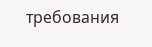требования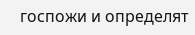госпожи и определят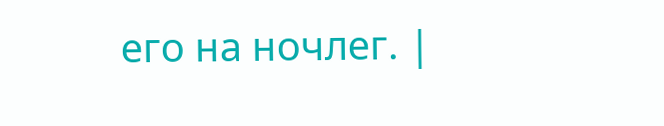его на ночлег. |